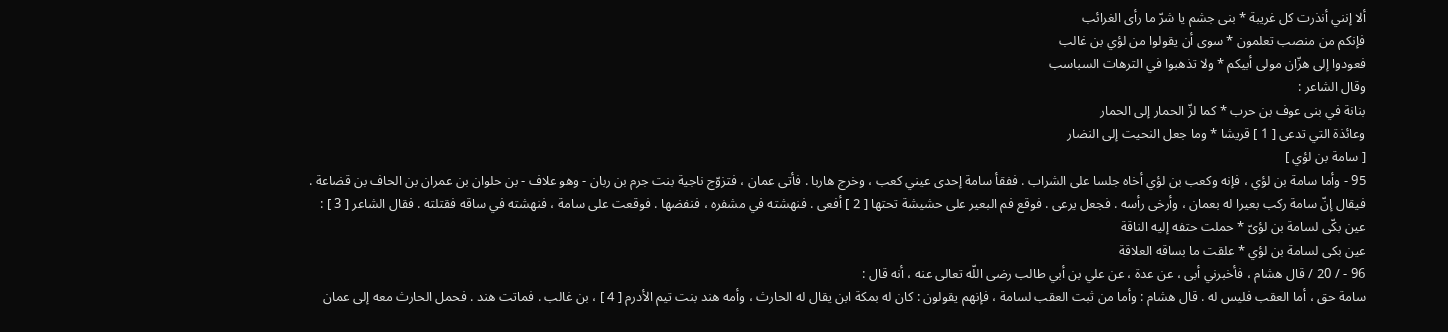ألا إنني أنذرت كل غريبة * بنى جشم يا شرّ ما رأى الغرائب
فإنكم من منصب تعلمون * سوى أن يقولوا من لؤي بن غالب
فعودوا إلى هزّان مولى أبيكم * ولا تذهبوا في الترهات السباسب
وقال الشاعر :
بنانة في بنى عوف بن حرب * كما لزّ الحمار إلى الحمار
وعائذة التي تدعى [ 1 ] قريشا * وما جعل النحيت إلى النضار
[ سامة بن لؤي ]
95 - وأما سامة بن لؤي ، فإنه وكعب بن لؤي أخاه جلسا على الشراب . ففقأ سامة إحدى عيني كعب ، وخرج هاربا . فأتى عمان ، فتزوّج ناجية بنت جرم بن ربان - وهو علاف - بن حلوان بن عمران بن الحاف بن قضاعة .
فيقال إنّ سامة ركب بعيرا له بعمان ، وأرخى رأسه . فجعل يرعى . فوقع فم البعير على حشيشة تحتها [ 2 ] أفعى . فنهشته في مشفره ، فنفضها . فوقعت على سامة ، فنهشته في ساقه فقتلته . فقال الشاعر [ 3 ] :
عين بكّى لسامة بن لؤىّ * حملت حتفه إليه الناقة
عين بكى لسامة بن لؤي * علقت ما بساقه العلاقة
96 - / 20 / قال هشام ، فأخبرني أبى ، عن عدة ، عن علي بن أبي طالب رضى اللّه تعالى عنه ، أنه قال :
سامة حق ، أما العقب فليس له . قال هشام : وأما من ثبت العقب لسامة ، فإنهم يقولون : كان له بمكة ابن يقال له الحارث ، وأمه هند بنت تيم الأدرم [ 4 ] ، بن غالب . فماتت هند . فحمل الحارث معه إلى عمان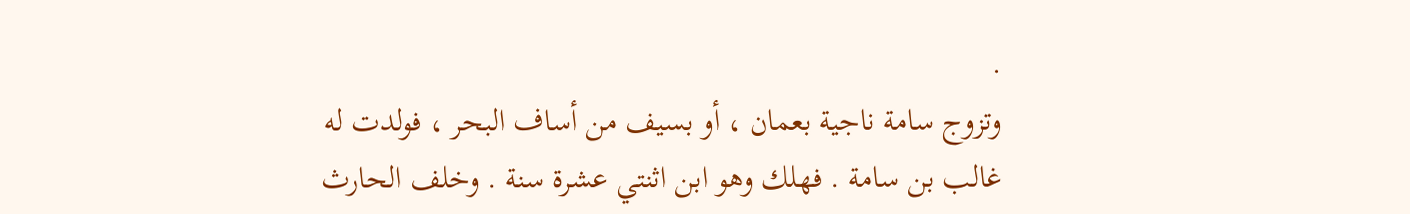.
وتزوج سامة ناجية بعمان ، أو بسيف من أساف البحر ، فولدت له غالب بن سامة . فهلك وهو ابن اثنتي عشرة سنة . وخلف الحارث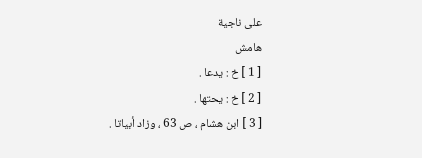على ناجية
هامش
[ 1 ] خ : يدعا .
[ 2 ] خ : يحتها .
[ 3 ] ابن هشام ، ص 63 ، وزاد أبياتا .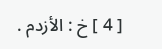[ 4 ] خ : الأزدم .